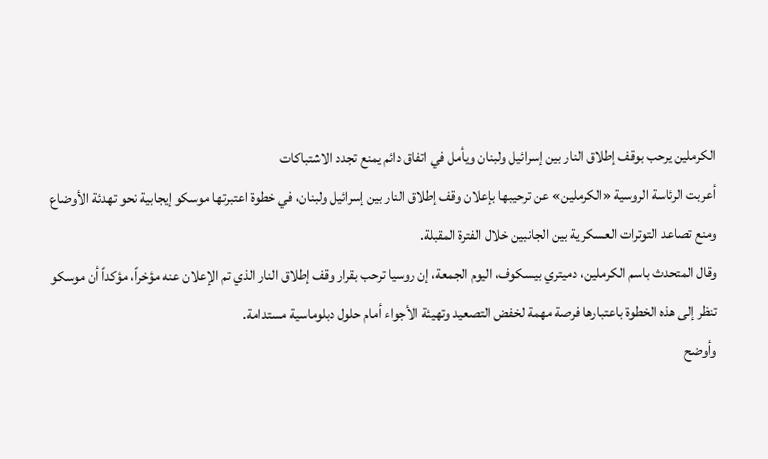الكرملين يرحب بوقف إطلاق النار بين إسرائيل ولبنان ويأمل في اتفاق دائم يمنع تجدد الاشتباكات
أعربت الرئاسة الروسية «الكرملين» عن ترحيبها بإعلان وقف إطلاق النار بين إسرائيل ولبنان، في خطوة اعتبرتها موسكو إيجابية نحو تهدئة الأوضاع ومنع تصاعد التوترات العسكرية بين الجانبين خلال الفترة المقبلة.
وقال المتحدث باسم الكرملين، دميتري بيسكوف، اليوم الجمعة، إن روسيا ترحب بقرار وقف إطلاق النار الذي تم الإعلان عنه مؤخراً، مؤكداً أن موسكو تنظر إلى هذه الخطوة باعتبارها فرصة مهمة لخفض التصعيد وتهيئة الأجواء أمام حلول دبلوماسية مستدامة.
وأوضح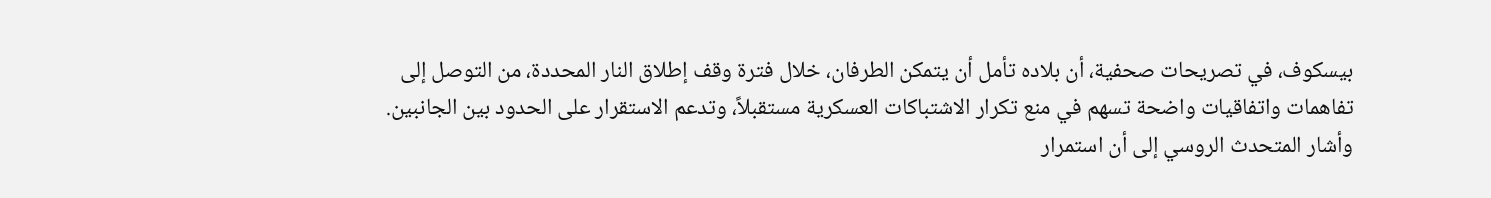بيسكوف، في تصريحات صحفية، أن بلاده تأمل أن يتمكن الطرفان، خلال فترة وقف إطلاق النار المحددة، من التوصل إلى تفاهمات واتفاقيات واضحة تسهم في منع تكرار الاشتباكات العسكرية مستقبلاً، وتدعم الاستقرار على الحدود بين الجانبين.
وأشار المتحدث الروسي إلى أن استمرار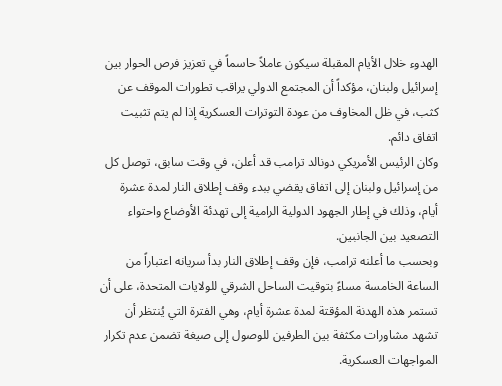الهدوء خلال الأيام المقبلة سيكون عاملاً حاسماً في تعزيز فرص الحوار بين إسرائيل ولبنان، مؤكداً أن المجتمع الدولي يراقب تطورات الموقف عن كثب، في ظل المخاوف من عودة التوترات العسكرية إذا لم يتم تثبيت اتفاق دائم.
وكان الرئيس الأمريكي دونالد ترامب قد أعلن، في وقت سابق، توصل كل من إسرائيل ولبنان إلى اتفاق يقضي ببدء وقف إطلاق النار لمدة عشرة أيام، وذلك في إطار الجهود الدولية الرامية إلى تهدئة الأوضاع واحتواء التصعيد بين الجانبين.
وبحسب ما أعلنه ترامب، فإن وقف إطلاق النار بدأ سريانه اعتباراً من الساعة الخامسة مساءً بتوقيت الساحل الشرقي للولايات المتحدة، على أن تستمر هذه الهدنة المؤقتة لمدة عشرة أيام، وهي الفترة التي يُنتظر أن تشهد مشاورات مكثفة بين الطرفين للوصول إلى صيغة تضمن عدم تكرار المواجهات العسكرية.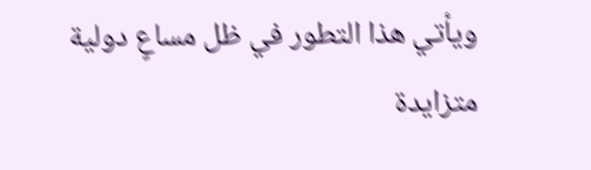ويأتي هذا التطور في ظل مساعٍ دولية متزايدة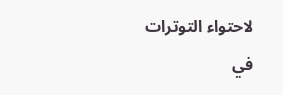لاحتواء التوترات في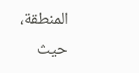المنطقة، حيث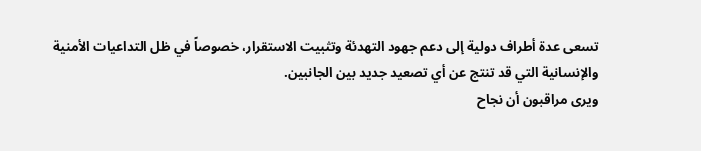تسعى عدة أطراف دولية إلى دعم جهود التهدئة وتثبيت الاستقرار، خصوصاً في ظل التداعيات الأمنية والإنسانية التي قد تنتج عن أي تصعيد جديد بين الجانبين.
ويرى مراقبون أن نجاح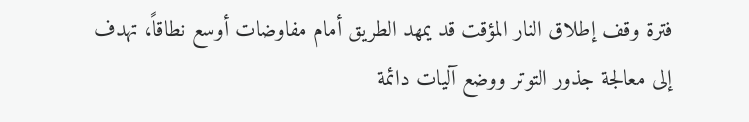فترة وقف إطلاق النار المؤقت قد يمهد الطريق أمام مفاوضات أوسع نطاقاً، تهدف إلى معالجة جذور التوتر ووضع آليات دائمة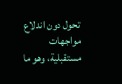تحول دون اندلاع مواجهات مستقبلية، وهو ما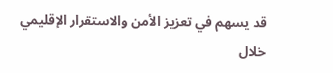قد يسهم في تعزيز الأمن والاستقرار الإقليمي خلال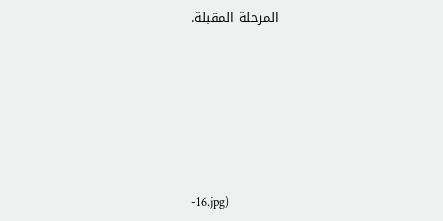المرحلة المقبلة.






-16.jpg)